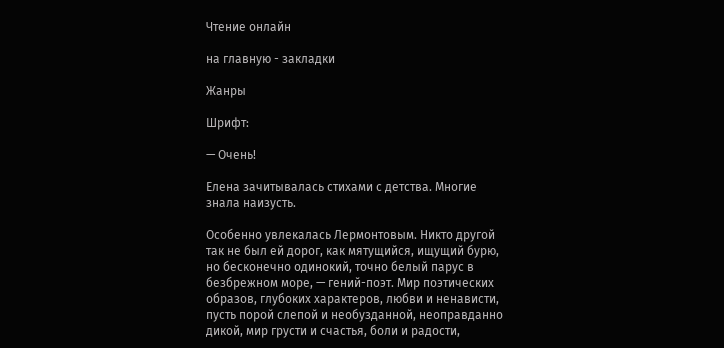Чтение онлайн

на главную - закладки

Жанры

Шрифт:

— Очень!

Елена зачитывалась стихами с детства. Многие знала наизусть.

Особенно увлекалась Лермонтовым. Никто другой так не был ей дорог, как мятущийся, ищущий бурю, но бесконечно одинокий, точно белый парус в безбрежном море, — гений-поэт. Мир поэтических образов, глубоких характеров, любви и ненависти, пусть порой слепой и необузданной, неоправданно дикой, мир грусти и счастья, боли и радости,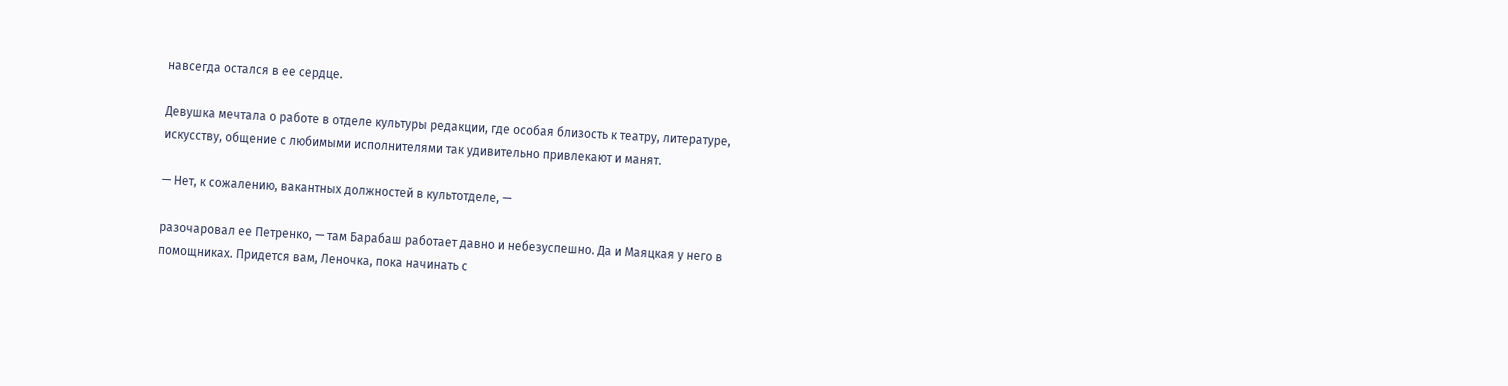навсегда остался в ее сердце.

Девушка мечтала о работе в отделе культуры редакции, где особая близость к театру, литературе, искусству, общение с любимыми исполнителями так удивительно привлекают и манят.

— Нет, к сожалению, вакантных должностей в культотделе, —

разочаровал ее Петренко, — там Барабаш работает давно и небезуспешно. Да и Маяцкая у него в помощниках. Придется вам, Леночка, пока начинать с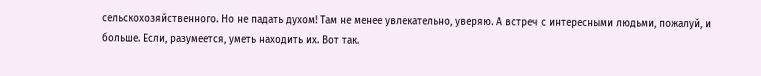сельскохозяйственного. Но не падать духом! Там не менее увлекательно, уверяю. А встреч с интересными людьми, пожалуй, и больше. Если, разумеется, уметь находить их. Вот так.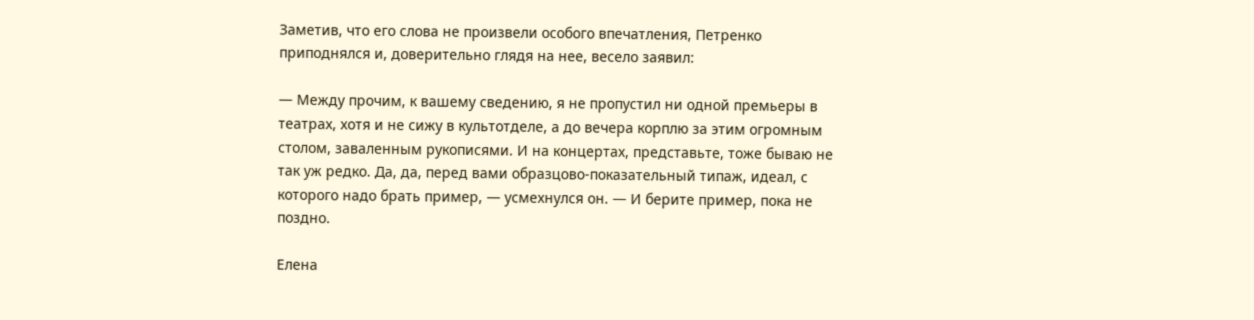Заметив, что его слова не произвели особого впечатления, Петренко приподнялся и, доверительно глядя на нее, весело заявил:

— Между прочим, к вашему сведению, я не пропустил ни одной премьеры в театрах, хотя и не сижу в культотделе, а до вечера корплю за этим огромным столом, заваленным рукописями. И на концертах, представьте, тоже бываю не так уж редко. Да, да, перед вами образцово-показательный типаж, идеал, с которого надо брать пример, — усмехнулся он. — И берите пример, пока не поздно.

Елена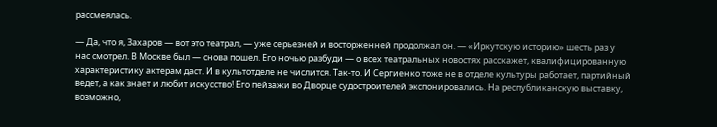рассмеялась.

— Да, что я, Захаров — вот это театрал, — уже серьезней и восторженней продолжал он. — «Иркутскую историю» шесть раз у нас смотрел. В Москве был — снова пошел. Его ночью разбуди — о всех театральных новостях расскажет, квалифицированную характеристику актерам даст. И в культотделе не числится. Так-то. И Сергиенко тоже не в отделе культуры работает, партийный ведет, а как знает и любит искусство! Его пейзажи во Дворце судостроителей экспонировались. На республиканскую выставку, возможно,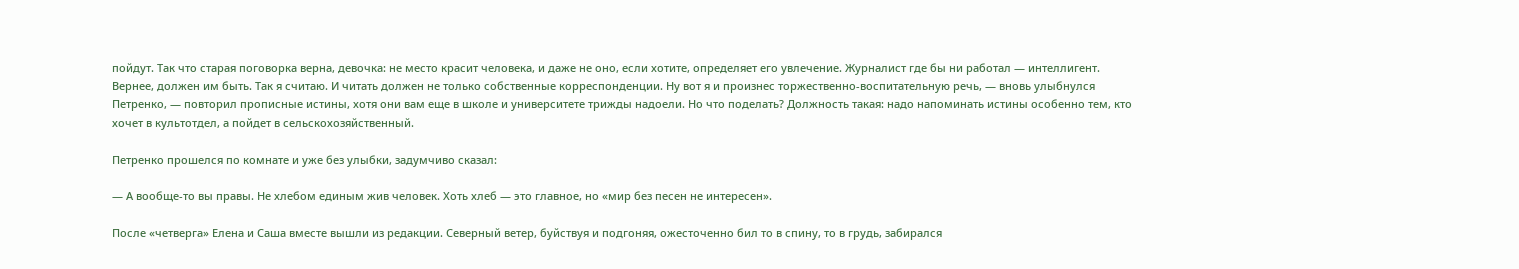пойдут. Так что старая поговорка верна, девочка: не место красит человека, и даже не оно, если хотите, определяет его увлечение. Журналист где бы ни работал — интеллигент. Вернее, должен им быть. Так я считаю. И читать должен не только собственные корреспонденции. Ну вот я и произнес торжественно-воспитательную речь, — вновь улыбнулся Петренко, — повторил прописные истины, хотя они вам еще в школе и университете трижды надоели. Но что поделать? Должность такая: надо напоминать истины особенно тем, кто хочет в культотдел, а пойдет в сельскохозяйственный.

Петренко прошелся по комнате и уже без улыбки, задумчиво сказал:

— А вообще-то вы правы. Не хлебом единым жив человек. Хоть хлеб — это главное, но «мир без песен не интересен».

После «четверга» Елена и Саша вместе вышли из редакции. Северный ветер, буйствуя и подгоняя, ожесточенно бил то в спину, то в грудь, забирался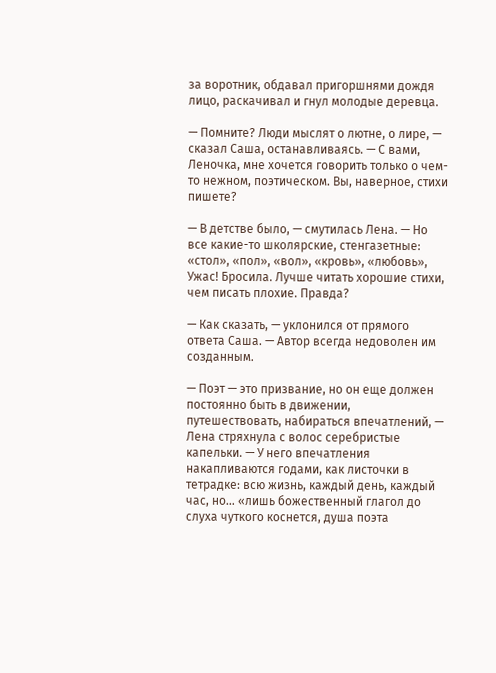за воротник, обдавал пригоршнями дождя лицо, раскачивал и гнул молодые деревца.

— Помните? Люди мыслят о лютне, о лире, — сказал Саша, останавливаясь. — С вами, Леночка, мне хочется говорить только о чем-то нежном, поэтическом. Вы, наверное, стихи пишете?

— В детстве было, — смутилась Лена. — Но все какие-то школярские, стенгазетные: «стол», «пол», «вол», «кровь», «любовь», Ужас! Бросила. Лучше читать хорошие стихи, чем писать плохие. Правда?

— Как сказать, — уклонился от прямого ответа Саша. — Автор всегда недоволен им созданным.

— Поэт — это призвание, но он еще должен постоянно быть в движении, путешествовать, набираться впечатлений, — Лена стряхнула с волос серебристые капельки. — У него впечатления накапливаются годами, как листочки в тетрадке: всю жизнь, каждый день, каждый час, но… «лишь божественный глагол до слуха чуткого коснется, душа поэта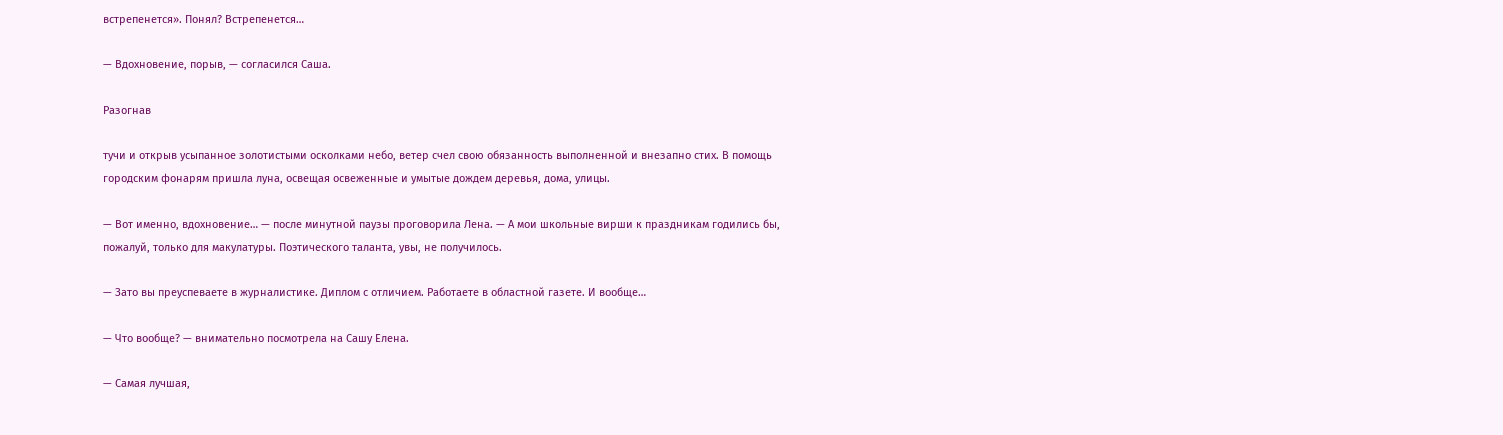встрепенется». Понял? Встрепенется…

— Вдохновение, порыв, — согласился Саша.

Разогнав

тучи и открыв усыпанное золотистыми осколками небо, ветер счел свою обязанность выполненной и внезапно стих. В помощь городским фонарям пришла луна, освещая освеженные и умытые дождем деревья, дома, улицы.

— Вот именно, вдохновение… — после минутной паузы проговорила Лена. — А мои школьные вирши к праздникам годились бы, пожалуй, только для макулатуры. Поэтического таланта, увы, не получилось.

— Зато вы преуспеваете в журналистике. Диплом с отличием. Работаете в областной газете. И вообще…

— Что вообще? — внимательно посмотрела на Сашу Елена.

— Самая лучшая,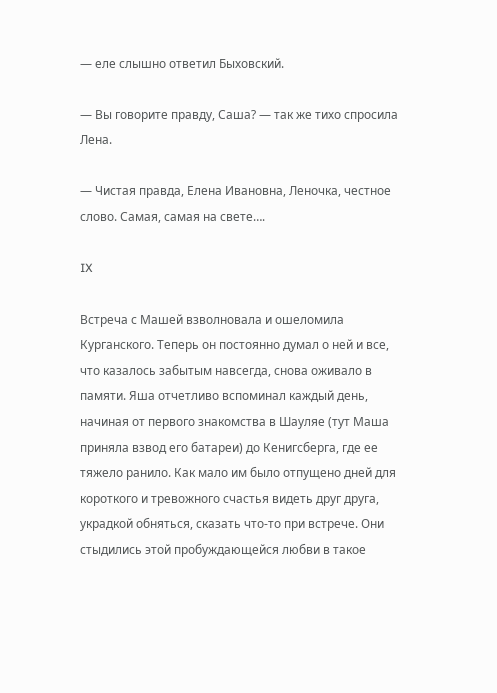— еле слышно ответил Быховский.

— Вы говорите правду, Саша? — так же тихо спросила Лена.

— Чистая правда, Елена Ивановна, Леночка, честное слово. Самая, самая на свете….

IX

Встреча с Машей взволновала и ошеломила Курганского. Теперь он постоянно думал о ней и все, что казалось забытым навсегда, снова оживало в памяти. Яша отчетливо вспоминал каждый день, начиная от первого знакомства в Шауляе (тут Маша приняла взвод его батареи) до Кенигсберга, где ее тяжело ранило. Как мало им было отпущено дней для короткого и тревожного счастья видеть друг друга, украдкой обняться, сказать что-то при встрече. Они стыдились этой пробуждающейся любви в такое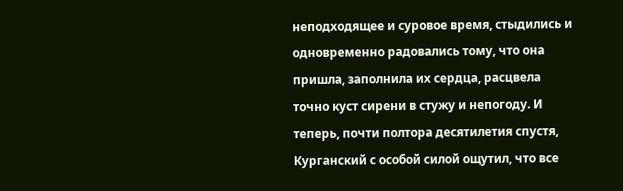неподходящее и суровое время, стыдились и одновременно радовались тому, что она пришла, заполнила их сердца, расцвела точно куст сирени в стужу и непогоду. И теперь, почти полтора десятилетия спустя, Курганский с особой силой ощутил, что все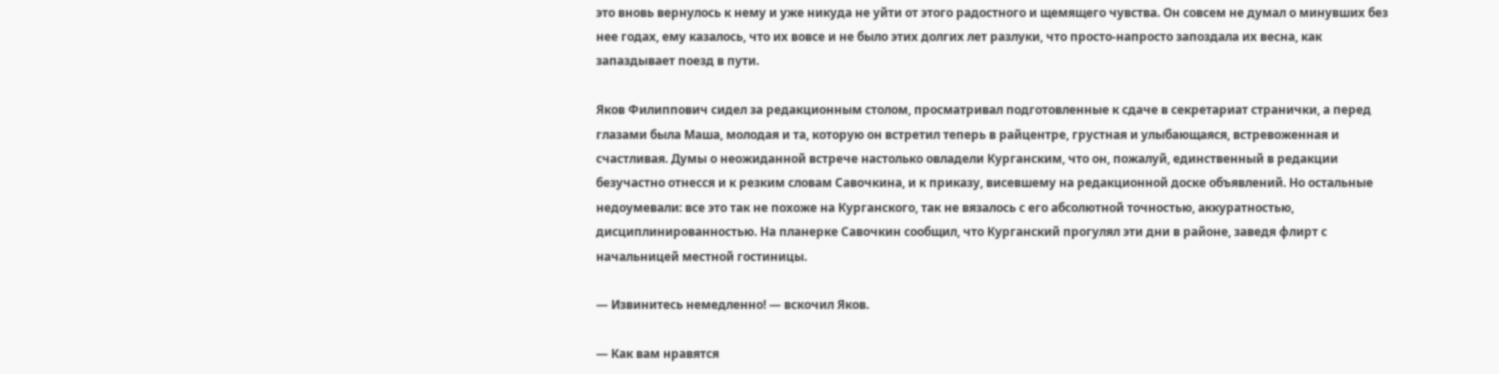это вновь вернулось к нему и уже никуда не уйти от этого радостного и щемящего чувства. Он совсем не думал о минувших без нее годах, ему казалось, что их вовсе и не было этих долгих лет разлуки, что просто-напросто запоздала их весна, как запаздывает поезд в пути.

Яков Филиппович сидел за редакционным столом, просматривал подготовленные к сдаче в секретариат странички, а перед глазами была Маша, молодая и та, которую он встретил теперь в райцентре, грустная и улыбающаяся, встревоженная и счастливая. Думы о неожиданной встрече настолько овладели Курганским, что он, пожалуй, единственный в редакции безучастно отнесся и к резким словам Савочкина, и к приказу, висевшему на редакционной доске объявлений. Но остальные недоумевали: все это так не похоже на Курганского, так не вязалось с его абсолютной точностью, аккуратностью, дисциплинированностью. На планерке Савочкин сообщил, что Курганский прогулял эти дни в районе, заведя флирт с начальницей местной гостиницы.

— Извинитесь немедленно! — вскочил Яков.

— Как вам нравятся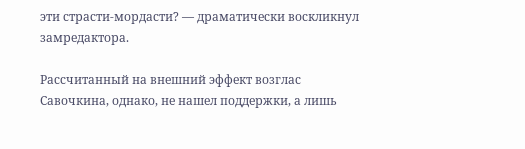эти страсти-мордасти? — драматически воскликнул замредактора.

Рассчитанный на внешний эффект возглас Савочкина, однако, не нашел поддержки, а лишь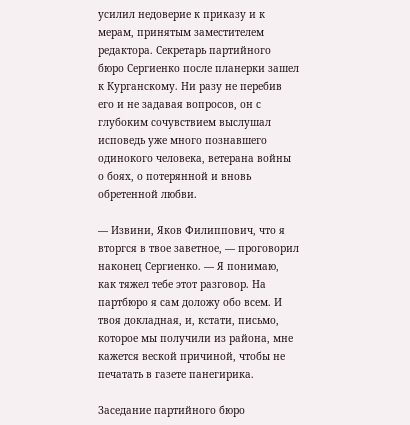усилил недоверие к приказу и к мерам, принятым заместителем редактора. Секретарь партийного бюро Сергиенко после планерки зашел к Курганскому. Ни разу не перебив его и не задавая вопросов, он с глубоким сочувствием выслушал исповедь уже много познавшего одинокого человека, ветерана войны о боях, о потерянной и вновь обретенной любви.

— Извини, Яков Филиппович, что я вторгся в твое заветное, — проговорил наконец Сергиенко. — Я понимаю, как тяжел тебе этот разговор. На партбюро я сам доложу обо всем. И твоя докладная, и, кстати, письмо, которое мы получили из района, мне кажется веской причиной, чтобы не печатать в газете панегирика.

Заседание партийного бюро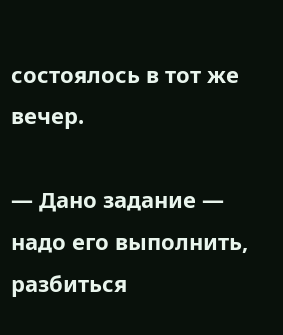состоялось в тот же вечер.

— Дано задание — надо его выполнить, разбиться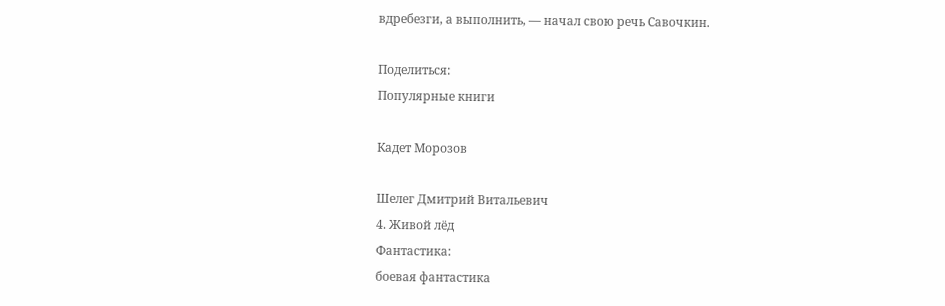вдребезги, а выполнить, — начал свою речь Савочкин.

Поделиться:
Популярные книги

Кадет Морозов

Шелег Дмитрий Витальевич
4. Живой лёд
Фантастика:
боевая фантастика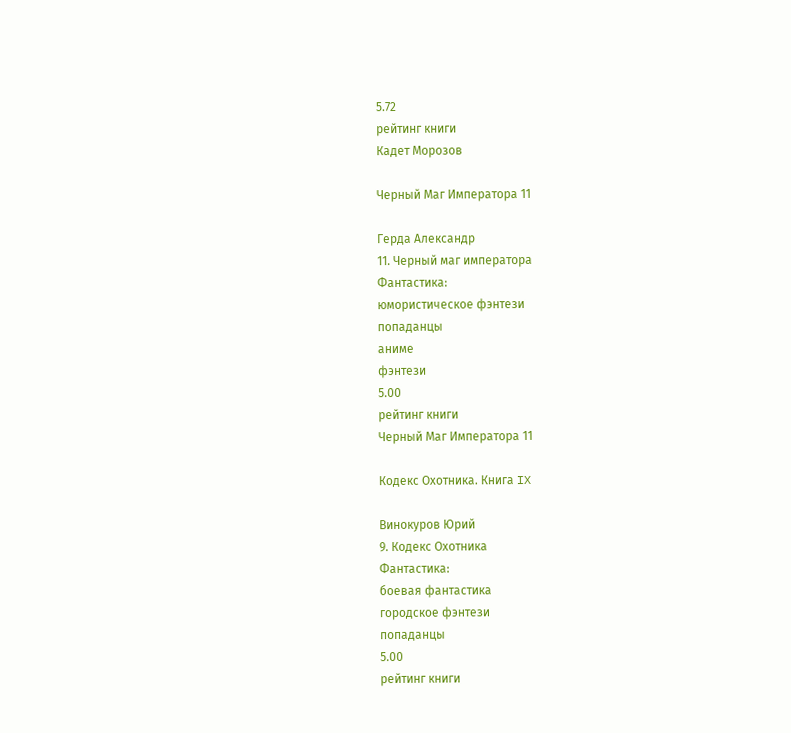5.72
рейтинг книги
Кадет Морозов

Черный Маг Императора 11

Герда Александр
11. Черный маг императора
Фантастика:
юмористическое фэнтези
попаданцы
аниме
фэнтези
5.00
рейтинг книги
Черный Маг Императора 11

Кодекс Охотника. Книга IX

Винокуров Юрий
9. Кодекс Охотника
Фантастика:
боевая фантастика
городское фэнтези
попаданцы
5.00
рейтинг книги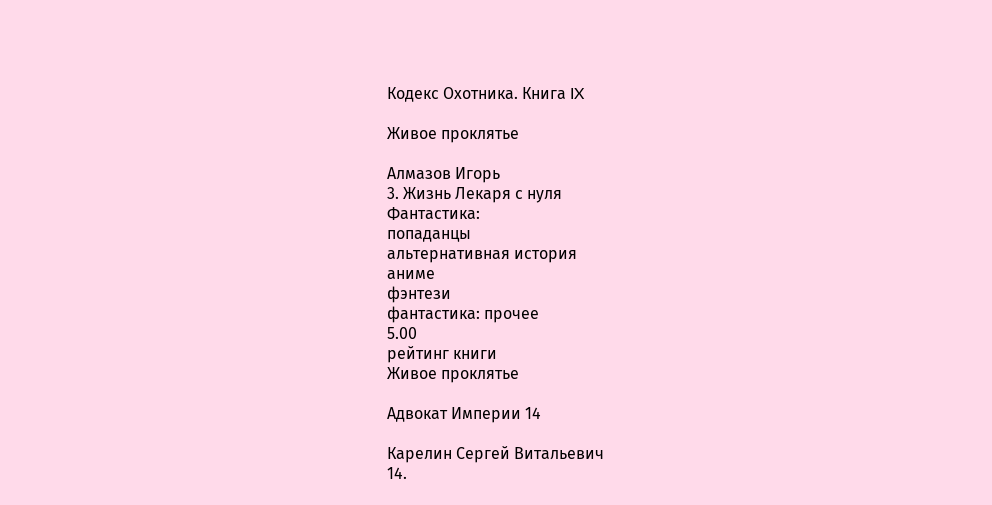Кодекс Охотника. Книга IX

Живое проклятье

Алмазов Игорь
3. Жизнь Лекаря с нуля
Фантастика:
попаданцы
альтернативная история
аниме
фэнтези
фантастика: прочее
5.00
рейтинг книги
Живое проклятье

Адвокат Империи 14

Карелин Сергей Витальевич
14.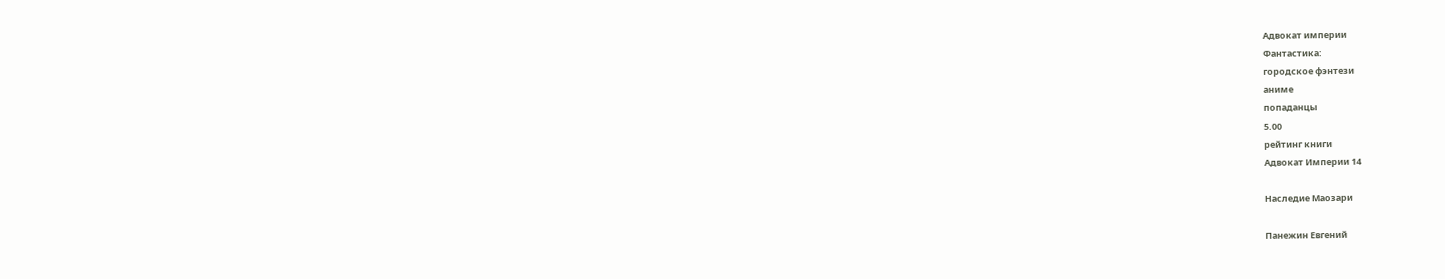Адвокат империи
Фантастика:
городское фэнтези
аниме
попаданцы
5.00
рейтинг книги
Адвокат Империи 14

Наследие Маозари

Панежин Евгений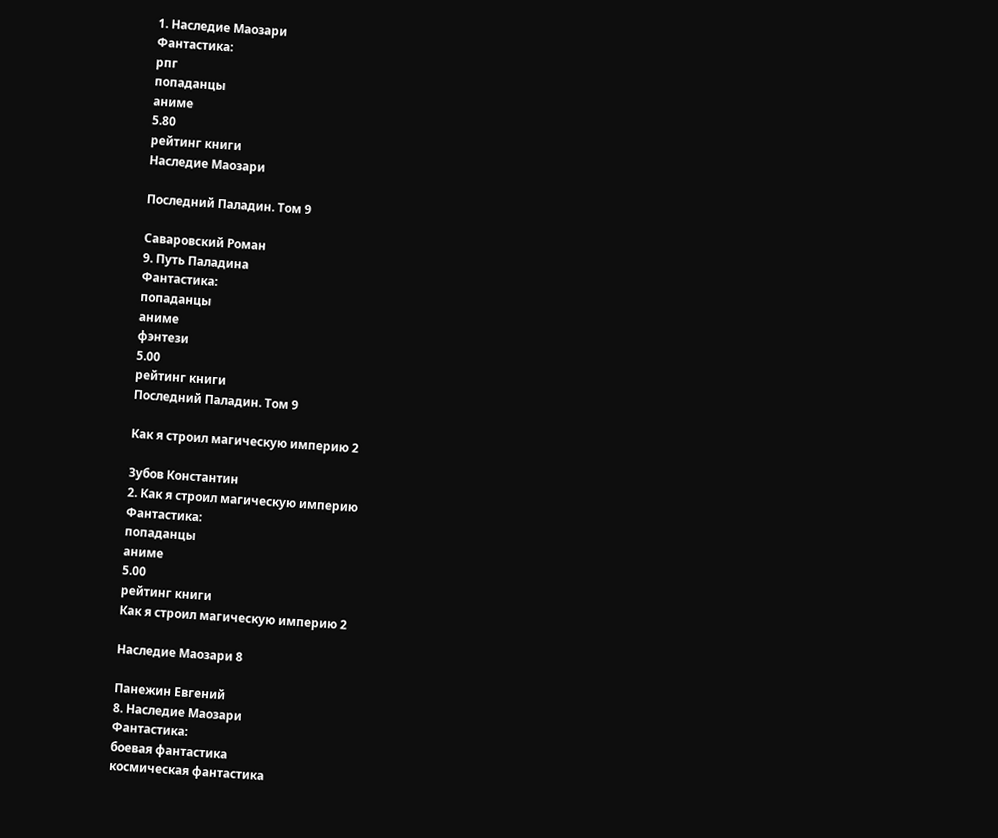1. Наследие Маозари
Фантастика:
рпг
попаданцы
аниме
5.80
рейтинг книги
Наследие Маозари

Последний Паладин. Том 9

Саваровский Роман
9. Путь Паладина
Фантастика:
попаданцы
аниме
фэнтези
5.00
рейтинг книги
Последний Паладин. Том 9

Как я строил магическую империю 2

Зубов Константин
2. Как я строил магическую империю
Фантастика:
попаданцы
аниме
5.00
рейтинг книги
Как я строил магическую империю 2

Наследие Маозари 8

Панежин Евгений
8. Наследие Маозари
Фантастика:
боевая фантастика
космическая фантастика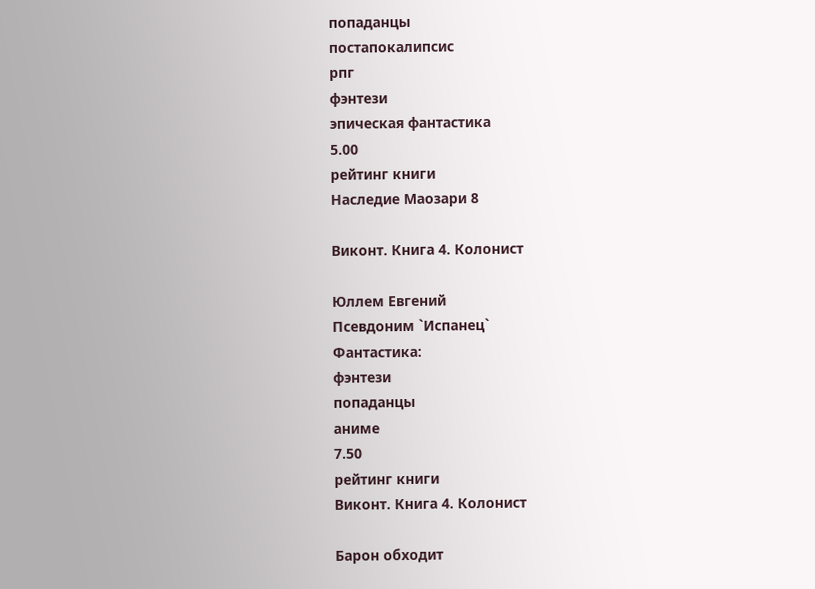попаданцы
постапокалипсис
рпг
фэнтези
эпическая фантастика
5.00
рейтинг книги
Наследие Маозари 8

Виконт. Книга 4. Колонист

Юллем Евгений
Псевдоним `Испанец`
Фантастика:
фэнтези
попаданцы
аниме
7.50
рейтинг книги
Виконт. Книга 4. Колонист

Барон обходит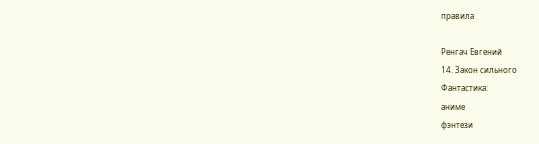правила

Ренгач Евгений
14. Закон сильного
Фантастика:
аниме
фэнтези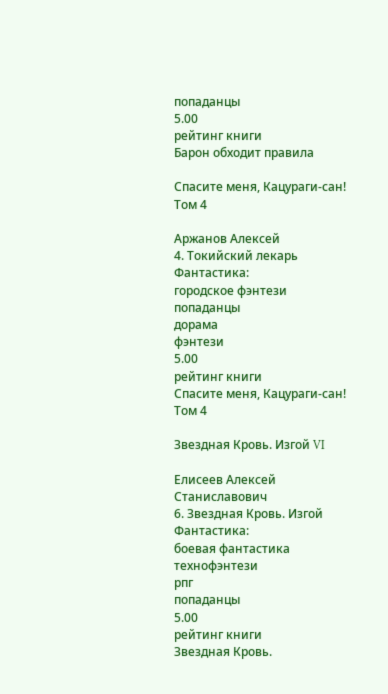попаданцы
5.00
рейтинг книги
Барон обходит правила

Спасите меня, Кацураги-сан! Том 4

Аржанов Алексей
4. Токийский лекарь
Фантастика:
городское фэнтези
попаданцы
дорама
фэнтези
5.00
рейтинг книги
Спасите меня, Кацураги-сан! Том 4

Звездная Кровь. Изгой VI

Елисеев Алексей Станиславович
6. Звездная Кровь. Изгой
Фантастика:
боевая фантастика
технофэнтези
рпг
попаданцы
5.00
рейтинг книги
Звездная Кровь.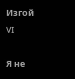Изгой VI

Я не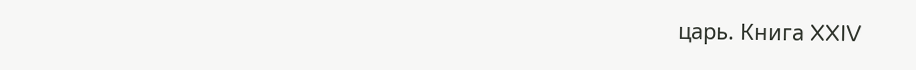царь. Книга XXIV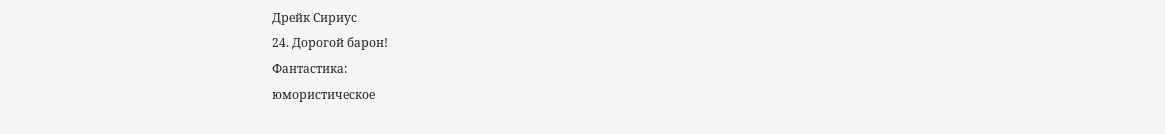Дрейк Сириус
24. Дорогой барон!
Фантастика:
юмористическое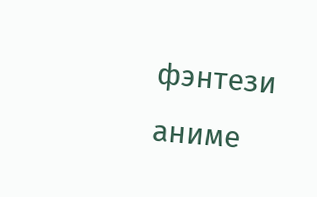фэнтези
аниме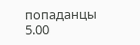попаданцы
5.00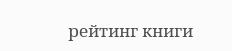рейтинг книги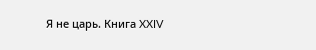Я не царь. Книга XXIV